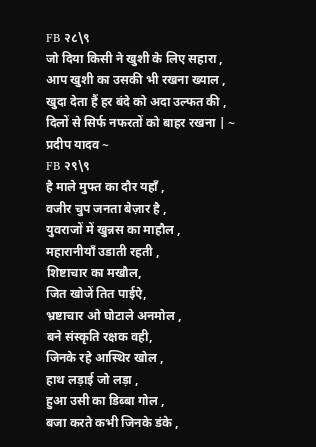FB २८\९
जो दिया किसी ने खुशी के लिए सहारा ,
आप खुशी का उसकी भी रखना ख्याल ,
खुदा देता हैं हर बंदे को अदा उल्फत की ,
दिलों से सिर्फ नफरतों को बाहर रखना | ~ प्रदीप यादव ~
FB २९\९
है माले मुफ्त का दौर यहाँ ,
वजीर चुप जनता बेज़ार है ,
युवराजों में खुन्नस का माहौल ,
महारानीयाँ उडाती रहती ,
शिष्टाचार का मखौल,
जित खोजें तित पाईऐ,
भ्रष्टाचार ओ घोटाले अनमोल ,
बने संस्कृति रक्षक वही,
जिनके रहे आस्थिर खोल ,
हाथ लड़ाई जो लड़ा ,
हुआ उसी का डिब्बा गोल ,
बजा करते कभी जिनके डंके ,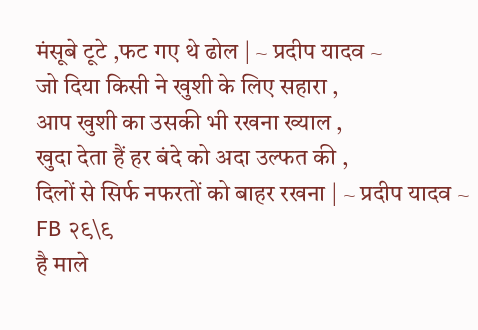मंसूबे टूटे ,फट गए थे ढोल | ~ प्रदीप यादव ~
जो दिया किसी ने खुशी के लिए सहारा ,
आप खुशी का उसकी भी रखना ख्याल ,
खुदा देता हैं हर बंदे को अदा उल्फत की ,
दिलों से सिर्फ नफरतों को बाहर रखना | ~ प्रदीप यादव ~
FB २९\९
है माले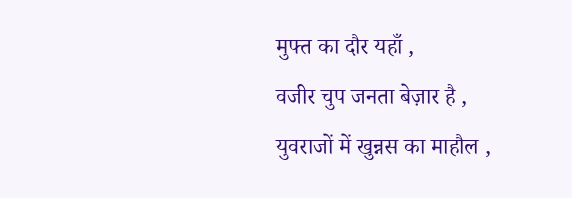मुफ्त का दौर यहाँ ,
वजीर चुप जनता बेज़ार है ,
युवराजों में खुन्नस का माहौल ,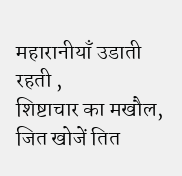महारानीयाँ उडाती रहती ,
शिष्टाचार का मखौल,
जित खोजें तित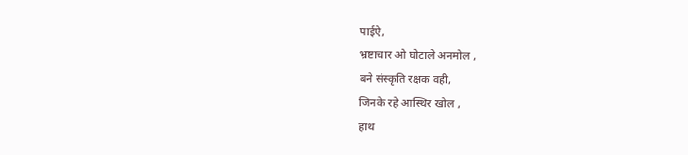पाईऐ,
भ्रष्टाचार ओ घोटाले अनमोल ,
बने संस्कृति रक्षक वही,
जिनके रहे आस्थिर खोल ,
हाथ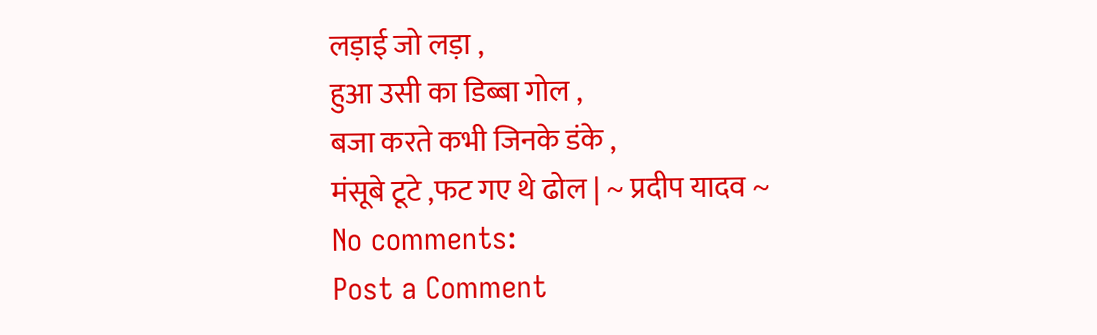लड़ाई जो लड़ा ,
हुआ उसी का डिब्बा गोल ,
बजा करते कभी जिनके डंके ,
मंसूबे टूटे ,फट गए थे ढोल | ~ प्रदीप यादव ~
No comments:
Post a Comment